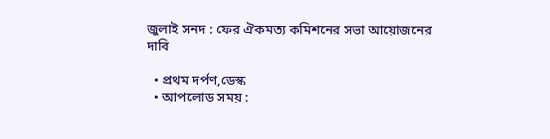জুলাই সনদ : ফের ঐকমত্য কমিশনের সভা আয়োজনের দাবি

  • প্রথম দর্পণ,ডেস্ক
  • আপলোড সময় :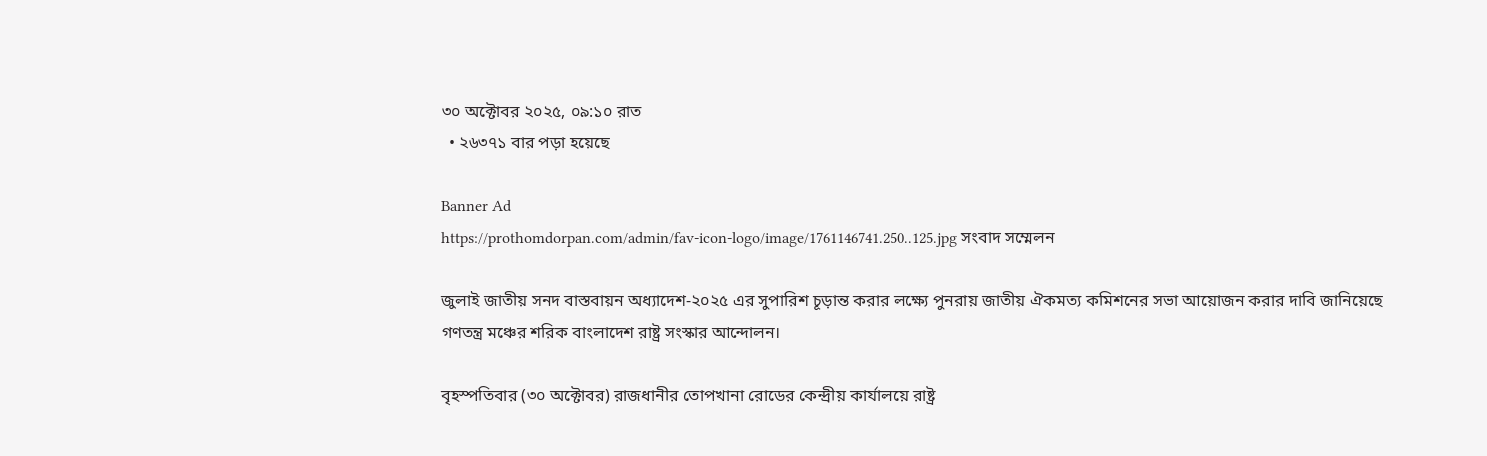৩০ অক্টোবর ২০২৫, ০৯:১০ রাত
  • ২৬৩৭১ বার পড়া হয়েছে

Banner Ad
https://prothomdorpan.com/admin/fav-icon-logo/image/1761146741.250..125.jpg সংবাদ সম্মেলন

জুলাই জাতীয় সনদ বাস্তবায়ন অধ্যাদেশ-২০২৫ এর সুপারিশ চূড়ান্ত করার লক্ষ্যে পুনরায় জাতীয় ঐকমত্য কমিশনের সভা আয়োজন করার দাবি জানিয়েছে গণতন্ত্র মঞ্চের শরিক বাংলাদেশ রাষ্ট্র সংস্কার আন্দোলন।

বৃহস্পতিবার (৩০ অক্টোবর) রাজধানীর তোপখানা রোডের কেন্দ্রীয় কার্যালয়ে রাষ্ট্র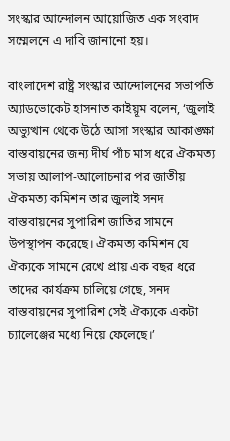সংস্কার আন্দোলন আয়োজিত এক সংবাদ সম্মেলনে এ দাবি জানানো হয়।

বাংলাদেশ রাষ্ট্র সংস্কার আন্দোলনের সভাপতি অ্যাডভোকেট হাসনাত কাইয়ূম বলেন, ‘জুলাই অভ্যুত্থান থেকে উঠে আসা সংস্কার আকাঙ্ক্ষা বাস্তবায়নের জন্য দীর্ঘ পাঁচ মাস ধরে ঐকমত্য সভায় আলাপ-আলোচনার পর জাতীয় ঐকমত্য কমিশন তার জুলাই সনদ বাস্তবায়নের সুপারিশ জাতির সামনে উপস্থাপন করেছে। ঐকমত্য কমিশন যে ঐক্যকে সামনে রেখে প্রায় এক বছর ধরে তাদের কার্যক্রম চালিয়ে গেছে, সনদ বাস্তবায়নের সুপারিশ সেই ঐক্যকে একটা চ্যালেঞ্জের মধ্যে নিয়ে ফেলেছে।’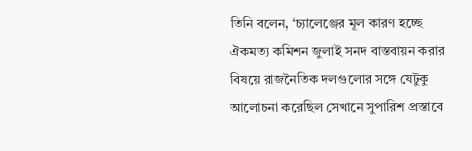তিনি বলেন, ‘চ্যালেঞ্জের মূল কারণ হচ্ছে ঐকমত্য কমিশন জুলাই সনদ বাস্তবায়ন করার বিষয়ে রাজনৈতিক দলগুলোর সঙ্গে যেটুকু আলোচনা করেছিল সেখানে সুপারিশ প্রস্তাবে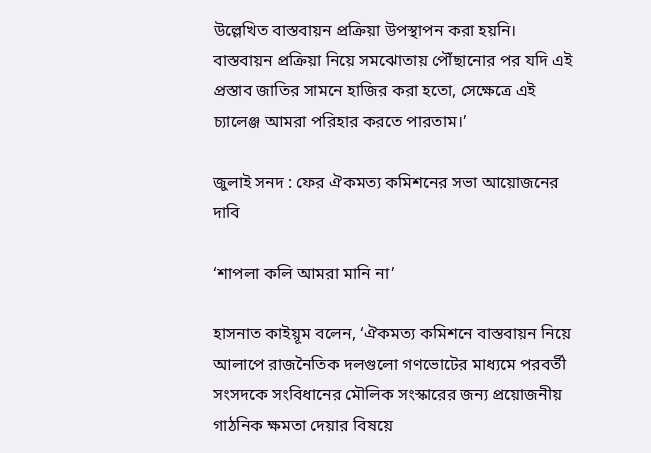উল্লেখিত বাস্তবায়ন প্রক্রিয়া উপস্থাপন করা হয়নি। বাস্তবায়ন প্রক্রিয়া নিয়ে সমঝোতায় পৌঁছানোর পর যদি এই প্রস্তাব জাতির সামনে হাজির করা হতো, সেক্ষেত্রে এই চ্যালেঞ্জ আমরা পরিহার করতে পারতাম।’

জুলাই সনদ : ফের ঐকমত্য কমিশনের সভা আয়োজনের দাবি

‘শাপলা কলি আমরা মানি না’

হাসনাত কাইয়ূম বলেন, ‘ঐকমত্য কমিশনে বাস্তবায়ন নিয়ে আলাপে রাজনৈতিক দলগুলো গণভোটের মাধ্যমে পরবর্তী সংসদকে সংবিধানের মৌলিক সংস্কারের জন্য প্রয়োজনীয় গাঠনিক ক্ষমতা দেয়ার বিষয়ে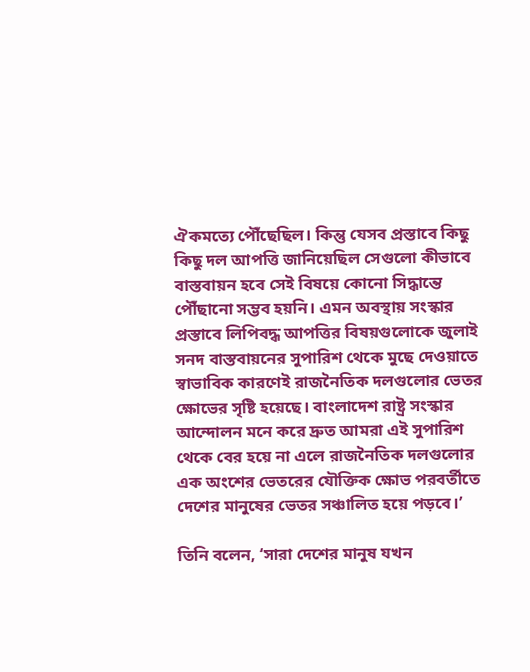ঐকমত্যে পৌঁছেছিল। কিন্তু যেসব প্রস্তাবে কিছু কিছু দল আপত্তি জানিয়েছিল সেগুলো কীভাবে বাস্তবায়ন হবে সেই বিষয়ে কোনো সিদ্ধান্তে পৌঁছানো সম্ভব হয়নি। এমন অবস্থায় সংস্কার প্রস্তাবে লিপিবদ্ধ আপত্তির বিষয়গুলোকে জুলাই সনদ বাস্তবায়নের সুপারিশ থেকে মুছে দেওয়াতে স্বাভাবিক কারণেই রাজনৈতিক দলগুলোর ভেতর ক্ষোভের সৃষ্টি হয়েছে। বাংলাদেশ রাষ্ট্র সংস্কার আন্দোলন মনে করে দ্রুত আমরা এই সুপারিশ থেকে বের হয়ে না এলে রাজনৈতিক দলগুলোর এক অংশের ভেতরের যৌক্তিক ক্ষোভ পরবর্তীতে দেশের মানুষের ভেতর সঞ্চালিত হয়ে পড়বে।’

তিনি বলেন, ‘সারা দেশের মানুষ যখন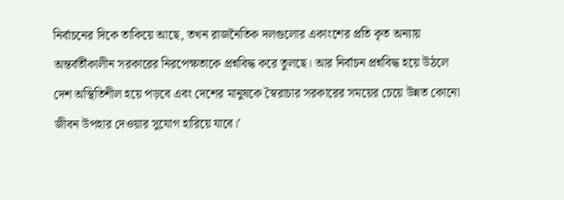নির্বাচনের দিকে তাকিয়ে আছে, তখন রাজনৈতিক দলগুলোর একাংশের প্রতি কৃত অন্যায় অন্তর্বর্তীকালীন সরকারের নিরপেক্ষতাকে প্রশ্নবিদ্ধ করে তুলছে। আর নির্বাচন প্রশ্নবিদ্ধ হয়ে উঠলে দেশ অস্থিতিশীল হয়ে পড়বে এবং দেশের মানুষকে স্বৈরাচার সরকারের সময়ের চেয়ে উন্নত কোনো জীবন উপহার দেওয়ার সুযোগ হারিয়ে যাবে।’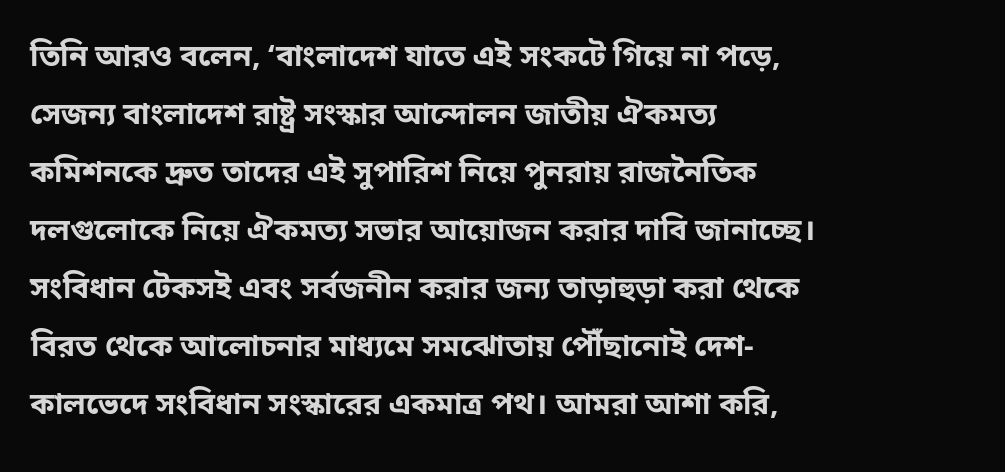তিনি আরও বলেন, ‘বাংলাদেশ যাতে এই সংকটে গিয়ে না পড়ে, সেজন্য বাংলাদেশ রাষ্ট্র সংস্কার আন্দোলন জাতীয় ঐকমত্য কমিশনকে দ্রুত তাদের এই সুপারিশ নিয়ে পুনরায় রাজনৈতিক দলগুলোকে নিয়ে ঐকমত্য সভার আয়োজন করার দাবি জানাচ্ছে। সংবিধান টেকসই এবং সর্বজনীন করার জন্য তাড়াহুড়া করা থেকে বিরত থেকে আলোচনার মাধ্যমে সমঝোতায় পৌঁছানোই দেশ-কালভেদে সংবিধান সংস্কারের একমাত্র পথ। আমরা আশা করি,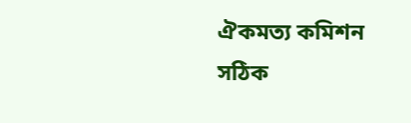ঐকমত্য কমিশন সঠিক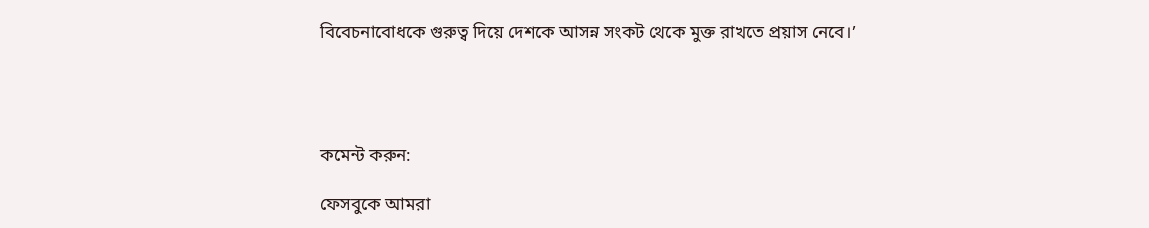বিবেচনাবোধকে গুরুত্ব দিয়ে দেশকে আসন্ন সংকট থেকে মুক্ত রাখতে প্রয়াস নেবে।’




কমেন্ট করুন:

ফেসবুকে আমরা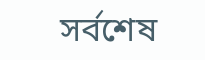সর্বশেষ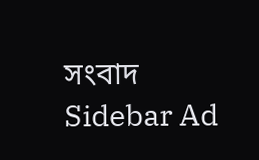সংবাদ
Sidebar Ad